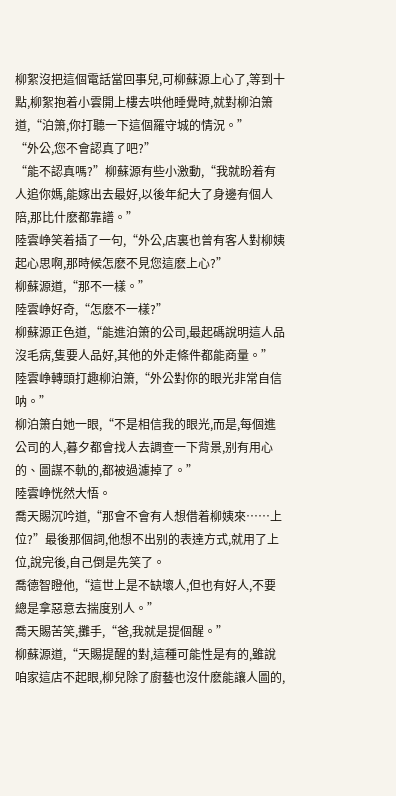柳絮沒把這個電話當回事兒,可柳蘇源上心了,等到十點,柳絮抱着小雲開上樓去哄他睡覺時,就對柳泊箫道,“泊箫,你打聽一下這個羅守城的情況。”
“外公,您不會認真了吧?”
“能不認真嗎?”柳蘇源有些小激動,“我就盼着有人追你媽,能嫁出去最好,以後年紀大了身邊有個人陪,那比什麽都靠譜。”
陸雲峥笑着插了一句,“外公,店裏也曾有客人對柳姨起心思啊,那時候怎麽不見您這麽上心?”
柳蘇源道,“那不一樣。”
陸雲峥好奇,“怎麽不一樣?”
柳蘇源正色道,“能進泊箫的公司,最起碼說明這人品沒毛病,隻要人品好,其他的外走條件都能商量。”
陸雲峥轉頭打趣柳泊箫,“外公對你的眼光非常自信呐。”
柳泊箫白她一眼,“不是相信我的眼光,而是,每個進公司的人,暮夕都會找人去調查一下背景,别有用心的、圖謀不軌的,都被過濾掉了。”
陸雲峥恍然大悟。
喬天賜沉吟道,“那會不會有人想借着柳姨來……上位?”最後那個詞,他想不出别的表達方式,就用了上位,說完後,自己倒是先笑了。
喬德智瞪他,“這世上是不缺壞人,但也有好人,不要總是拿惡意去揣度别人。”
喬天賜苦笑,攤手,“爸,我就是提個醒。”
柳蘇源道,“天賜提醒的對,這種可能性是有的,雖說咱家這店不起眼,柳兒除了廚藝也沒什麽能讓人圖的,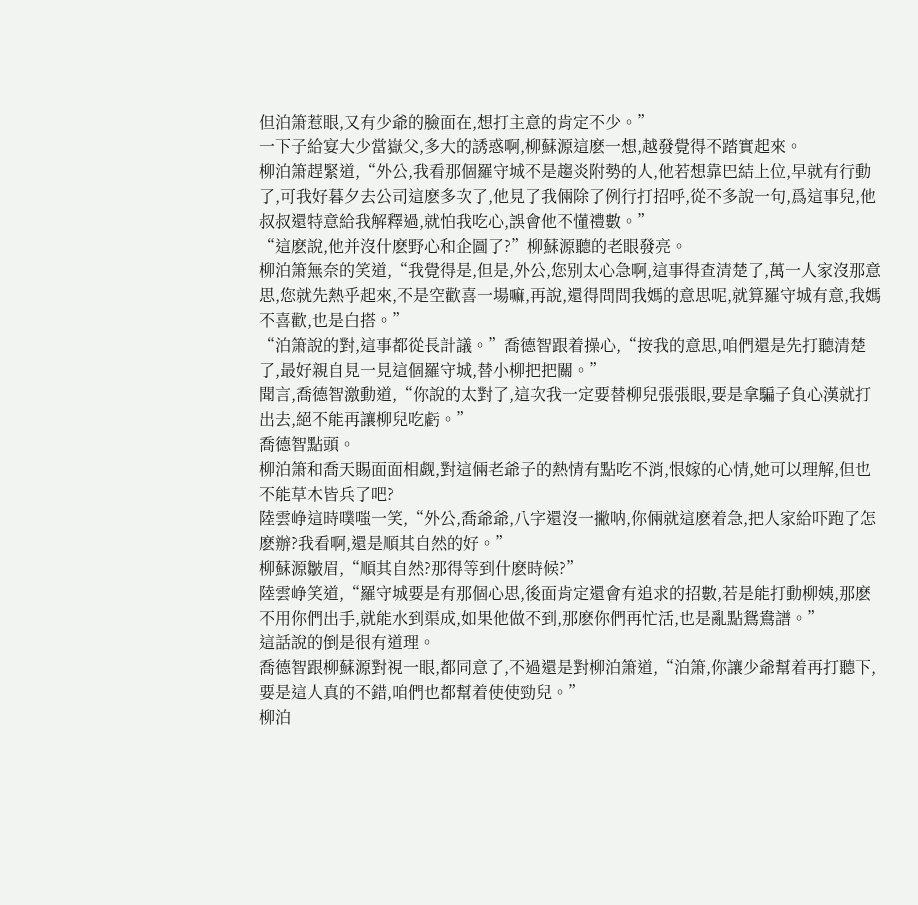但泊箫惹眼,又有少爺的臉面在,想打主意的肯定不少。”
一下子給宴大少當嶽父,多大的誘惑啊,柳蘇源這麽一想,越發覺得不踏實起來。
柳泊箫趕緊道,“外公,我看那個羅守城不是趨炎附勢的人,他若想靠巴結上位,早就有行動了,可我好暮夕去公司這麽多次了,他見了我倆除了例行打招呼,從不多說一句,爲這事兒,他叔叔還特意給我解釋過,就怕我吃心,誤會他不懂禮數。”
“這麽說,他并沒什麽野心和企圖了?”柳蘇源聽的老眼發亮。
柳泊箫無奈的笑道,“我覺得是,但是,外公,您别太心急啊,這事得查清楚了,萬一人家沒那意思,您就先熱乎起來,不是空歡喜一場嘛,再說,還得問問我媽的意思呢,就算羅守城有意,我媽不喜歡,也是白搭。”
“泊箫說的對,這事都從長計議。”喬德智跟着操心,“按我的意思,咱們還是先打聽清楚了,最好親自見一見這個羅守城,替小柳把把關。”
聞言,喬德智激動道,“你說的太對了,這次我一定要替柳兒張張眼,要是拿騙子負心漢就打出去,絕不能再讓柳兒吃虧。”
喬德智點頭。
柳泊箫和喬天賜面面相觑,對這倆老爺子的熱情有點吃不消,恨嫁的心情,她可以理解,但也不能草木皆兵了吧?
陸雲峥這時噗嗤一笑,“外公,喬爺爺,八字還沒一撇呐,你倆就這麽着急,把人家給吓跑了怎麽辦?我看啊,還是順其自然的好。”
柳蘇源皺眉,“順其自然?那得等到什麽時候?”
陸雲峥笑道,“羅守城要是有那個心思,後面肯定還會有追求的招數,若是能打動柳姨,那麽不用你們出手,就能水到渠成,如果他做不到,那麽你們再忙活,也是亂點鴛鴦譜。”
這話說的倒是很有道理。
喬德智跟柳蘇源對視一眼,都同意了,不過還是對柳泊箫道,“泊箫,你讓少爺幫着再打聽下,要是這人真的不錯,咱們也都幫着使使勁兒。”
柳泊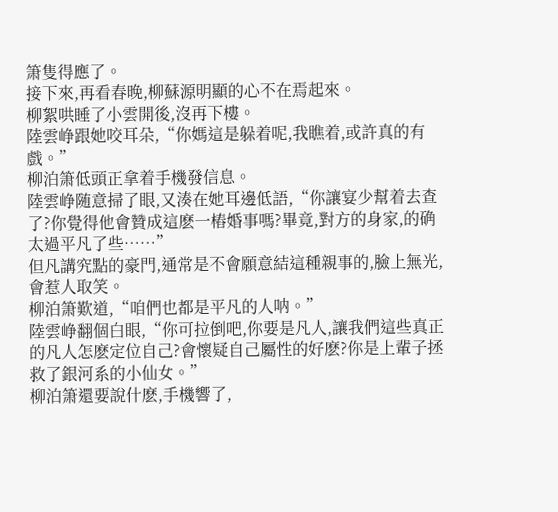箫隻得應了。
接下來,再看春晚,柳蘇源明顯的心不在焉起來。
柳絮哄睡了小雲開後,沒再下樓。
陸雲峥跟她咬耳朵,“你媽這是躲着呢,我瞧着,或許真的有戲。”
柳泊箫低頭正拿着手機發信息。
陸雲峥随意掃了眼,又湊在她耳邊低語,“你讓宴少幫着去查了?你覺得他會贊成這麽一樁婚事嗎?畢竟,對方的身家,的确太過平凡了些……”
但凡講究點的豪門,通常是不會願意結這種親事的,臉上無光,會惹人取笑。
柳泊箫歎道,“咱們也都是平凡的人呐。”
陸雲峥翻個白眼,“你可拉倒吧,你要是凡人,讓我們這些真正的凡人怎麽定位自己?會懷疑自己屬性的好麽?你是上輩子拯救了銀河系的小仙女。”
柳泊箫還要說什麽,手機響了,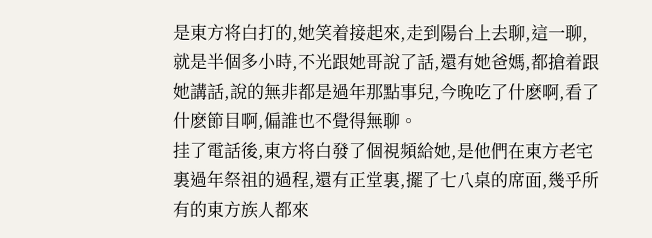是東方将白打的,她笑着接起來,走到陽台上去聊,這一聊,就是半個多小時,不光跟她哥說了話,還有她爸媽,都搶着跟她講話,說的無非都是過年那點事兒,今晚吃了什麽啊,看了什麽節目啊,偏誰也不覺得無聊。
挂了電話後,東方将白發了個視頻給她,是他們在東方老宅裏過年祭祖的過程,還有正堂裏,擺了七八桌的席面,幾乎所有的東方族人都來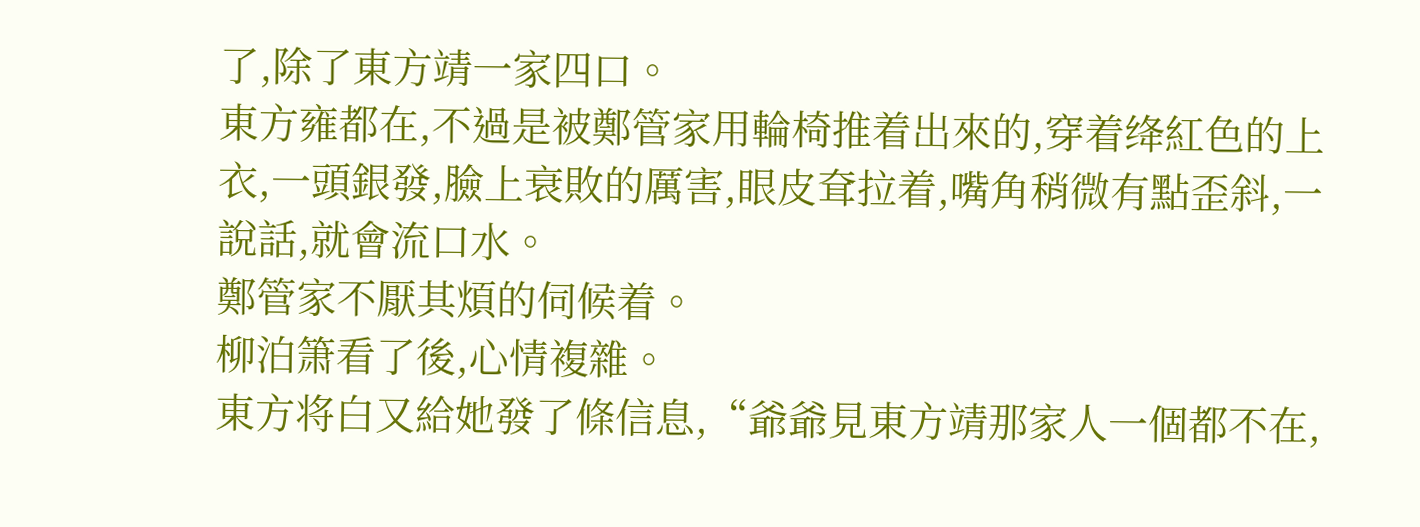了,除了東方靖一家四口。
東方雍都在,不過是被鄭管家用輪椅推着出來的,穿着绛紅色的上衣,一頭銀發,臉上衰敗的厲害,眼皮耷拉着,嘴角稍微有點歪斜,一說話,就會流口水。
鄭管家不厭其煩的伺候着。
柳泊箫看了後,心情複雜。
東方将白又給她發了條信息,“爺爺見東方靖那家人一個都不在,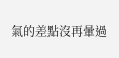氣的差點沒再暈過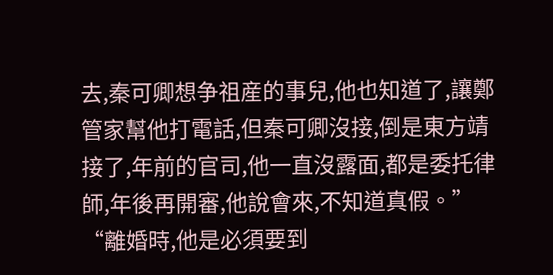去,秦可卿想争祖産的事兒,他也知道了,讓鄭管家幫他打電話,但秦可卿沒接,倒是東方靖接了,年前的官司,他一直沒露面,都是委托律師,年後再開審,他說會來,不知道真假。”
“離婚時,他是必須要到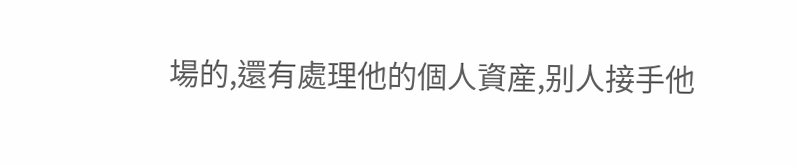場的,還有處理他的個人資産,别人接手他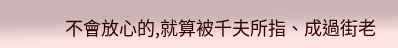不會放心的,就算被千夫所指、成過街老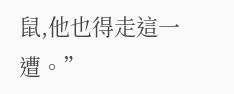鼠,他也得走這一遭。”